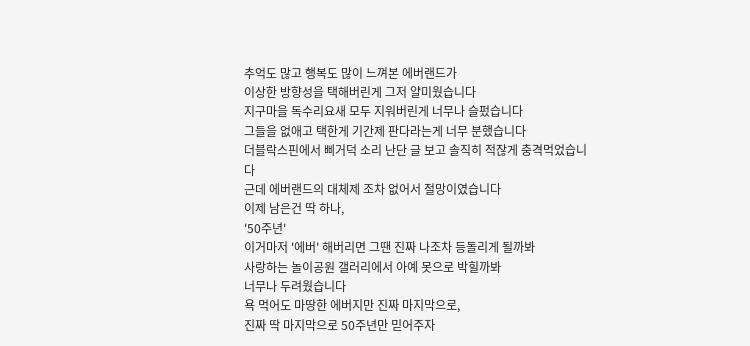추억도 많고 행복도 많이 느껴본 에버랜드가
이상한 방향성을 택해버린게 그저 얄미웠습니다
지구마을 독수리요새 모두 지워버린게 너무나 슬펐습니다
그들을 없애고 택한게 기간제 판다라는게 너무 분했습니다
더블락스핀에서 삐거덕 소리 난단 글 보고 솔직히 적잖게 충격먹었습니다
근데 에버랜드의 대체제 조차 없어서 절망이였습니다
이제 남은건 딱 하나,
'50주년'
이거마저 '에버' 해버리면 그땐 진짜 나조차 등돌리게 될까봐
사랑하는 놀이공원 갤러리에서 아예 못으로 박힐까봐
너무나 두려웠습니다
욕 먹어도 마땅한 에버지만 진짜 마지막으로,
진짜 딱 마지막으로 50주년만 믿어주자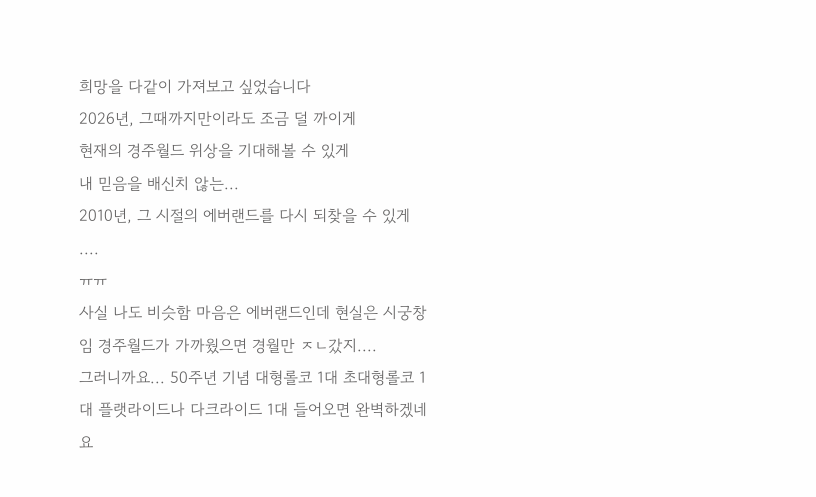희망을 다같이 가져보고 싶었습니다
2026년, 그때까지만이라도 조금 덜 까이게
현재의 경주월드 위상을 기대해볼 수 있게
내 믿음을 배신치 않는...
2010년, 그 시절의 에버랜드를 다시 되찾을 수 있게
....
ㅠㅠ
사실 나도 비슷함 마음은 에버랜드인데 현실은 시궁창임 경주월드가 가까웠으면 경월만 ㅈㄴ갔지....
그러니까요... 50주년 기념 대형롤코 1대 초대형롤코 1대 플랫라이드나 다크라이드 1대 들어오면 완벽하겠네요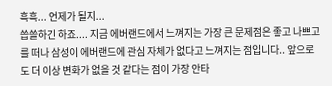흑흑... 언제가 될지...
씁쓸하긴 하죠.... 지금 에버랜드에서 느껴지는 가장 큰 문제점은 좋고 나쁘고를 떠나 삼성이 에버랜드에 관심 자체가 없다고 느껴지는 점입니다.. 앞으로도 더 이상 변화가 없을 것 같다는 점이 가장 안타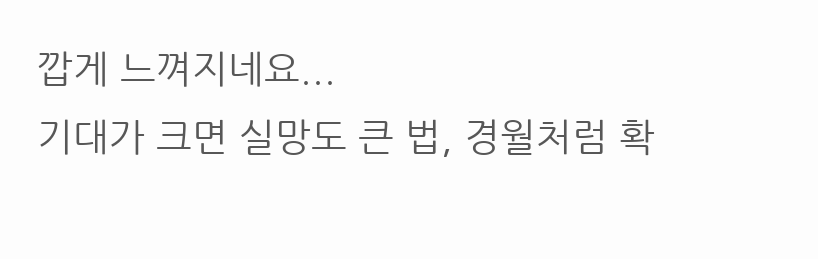깝게 느껴지네요...
기대가 크면 실망도 큰 법, 경월처럼 확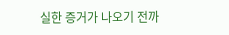실한 증거가 나오기 전까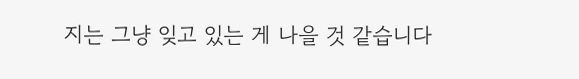지는 그냥 잊고 있는 게 나을 것 같습니다